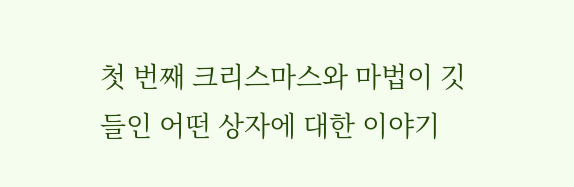첫 번째 크리스마스와 마법이 깃들인 어떤 상자에 대한 이야기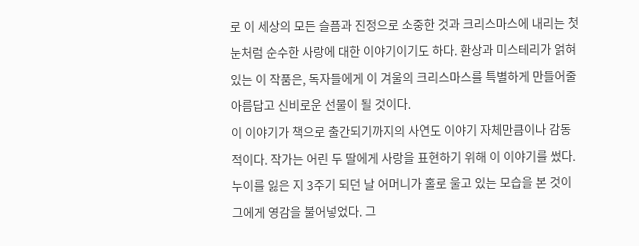로 이 세상의 모든 슬픔과 진정으로 소중한 것과 크리스마스에 내리는 첫눈처럼 순수한 사랑에 대한 이야기이기도 하다. 환상과 미스테리가 얽혀 있는 이 작품은, 독자들에게 이 겨울의 크리스마스를 특별하게 만들어줄 아름답고 신비로운 선물이 될 것이다.
이 이야기가 책으로 출간되기까지의 사연도 이야기 자체만큼이나 감동적이다. 작가는 어린 두 딸에게 사랑을 표현하기 위해 이 이야기를 썼다. 누이를 잃은 지 3주기 되던 날 어머니가 홀로 울고 있는 모습을 본 것이 그에게 영감을 불어넣었다. 그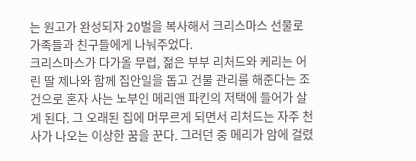는 원고가 완성되자 20벌을 복사해서 크리스마스 선물로 가족들과 친구들에게 나눠주었다.
크리스마스가 다가올 무렵, 젊은 부부 리처드와 케리는 어린 딸 제나와 함께 집안일을 돕고 건물 관리를 해준다는 조건으로 혼자 사는 노부인 메리앤 파킨의 저택에 들어가 살게 된다. 그 오래된 집에 머무르게 되면서 리처드는 자주 천사가 나오는 이상한 꿈을 꾼다. 그러던 중 메리가 암에 걸렸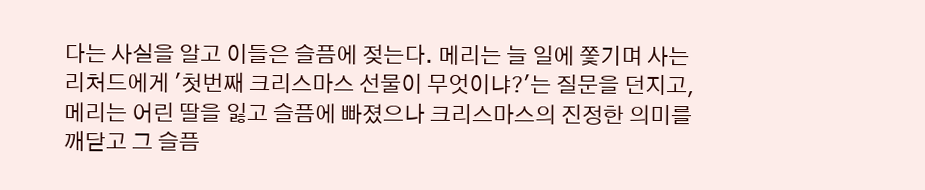다는 사실을 알고 이들은 슬픔에 젖는다. 메리는 늘 일에 쫓기며 사는 리처드에게 '첫번째 크리스마스 선물이 무엇이냐?'는 질문을 던지고, 메리는 어린 딸을 잃고 슬픔에 빠졌으나 크리스마스의 진정한 의미를 깨닫고 그 슬픔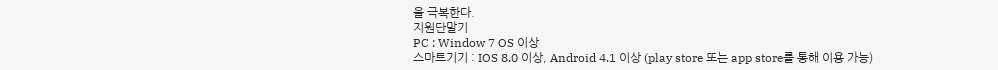을 극복한다.
지원단말기
PC : Window 7 OS 이상
스마트기기 : IOS 8.0 이상, Android 4.1 이상 (play store 또는 app store를 통해 이용 가능)